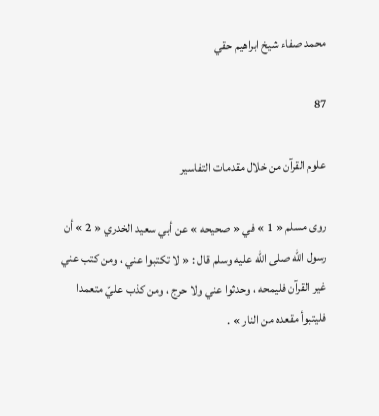محمد صفاء شيخ ابراهيم حقي

87

علوم القرآن من خلال مقدمات التفاسير

روى مسلم « 1 » في « صحيحه » عن أبي سعيد الخدري « 2 » أن رسول اللّه صلى اللّه عليه وسلم قال : « لا تكتبوا عني ، ومن كتب عني غير القرآن فليمحه ، وحدثوا عني ولا حرج ، ومن كذب عليّ متعمدا فليتبوأ مقعده من النار » .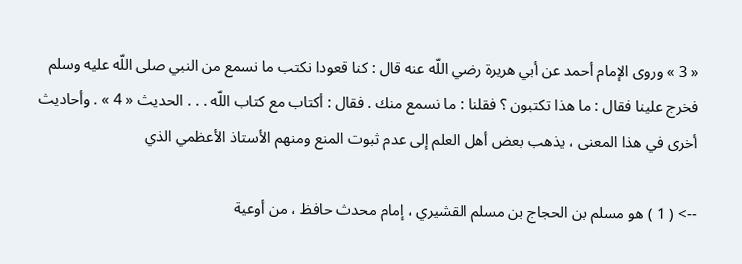« 3 » وروى الإمام أحمد عن أبي هريرة رضي اللّه عنه قال : كنا قعودا نكتب ما نسمع من النبي صلى اللّه عليه وسلم فخرج علينا فقال : ما هذا تكتبون ؟ فقلنا : ما نسمع منك . فقال : أكتاب مع كتاب اللّه . . . الحديث « 4 » . وأحاديث أخرى في هذا المعنى ، يذهب بعض أهل العلم إلى عدم ثبوت المنع ومنهم الأستاذ الأعظمي الذي

--> ( 1 ) هو مسلم بن الحجاج بن مسلم القشيري ، إمام محدث حافظ ، من أوعية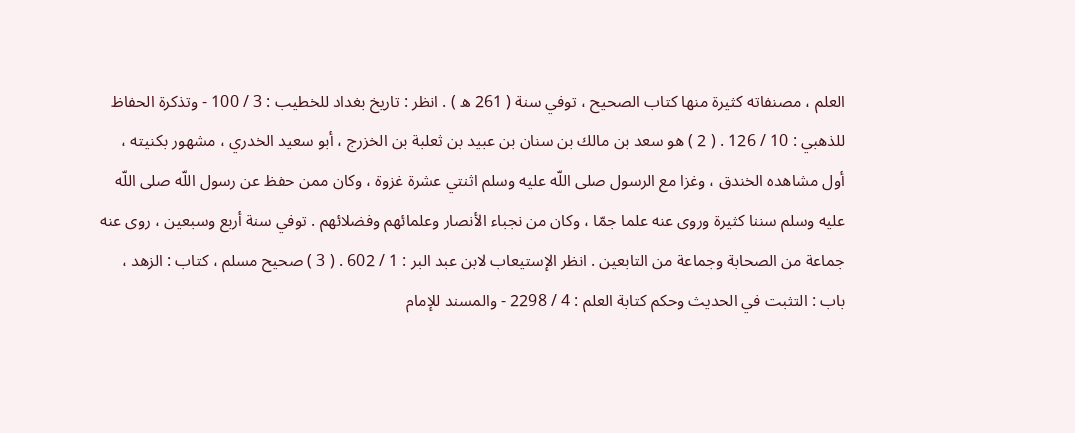العلم ، مصنفاته كثيرة منها كتاب الصحيح ، توفي سنة ( 261 ه ) . انظر : تاريخ بغداد للخطيب : 3 / 100 - وتذكرة الحفاظ للذهبي : 10 / 126 . ( 2 ) هو سعد بن مالك بن سنان بن عبيد بن ثعلبة بن الخزرج ، أبو سعيد الخدري ، مشهور بكنيته ، أول مشاهده الخندق ، وغزا مع الرسول صلى اللّه عليه وسلم اثنتي عشرة غزوة ، وكان ممن حفظ عن رسول اللّه صلى اللّه عليه وسلم سننا كثيرة وروى عنه علما جمّا ، وكان من نجباء الأنصار وعلمائهم وفضلائهم . توفي سنة أربع وسبعين ، روى عنه جماعة من الصحابة وجماعة من التابعين . انظر الإستيعاب لابن عبد البر : 1 / 602 . ( 3 ) صحيح مسلم ، كتاب : الزهد ، باب : التثبت في الحديث وحكم كتابة العلم : 4 / 2298 - والمسند للإمام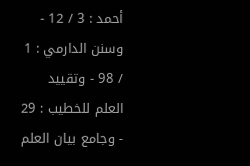أحمد : 3 / 12 - وسنن الدارمي : 1 / 98 - وتقييد العلم للخطيب : 29 - وجامع بيان العلم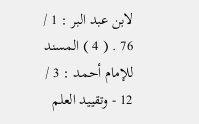لابن عبد البر : 1 / 76 . ( 4 ) المسند للإمام أحمد : 3 / 12 - وتقييد العلم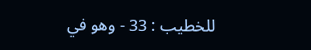للخطيب : 33 - وهو في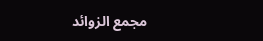مجمع الزوائد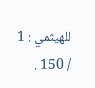للهيثمي : 1 / 150 .